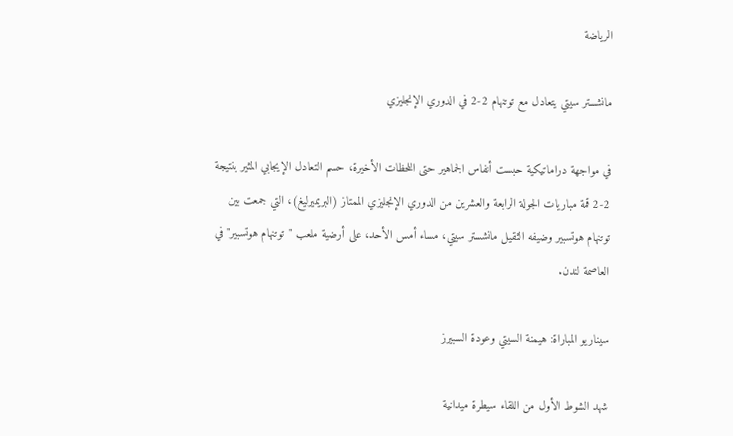الرياضة

مانشستر سيتي يتعادل مع توتنهام 2-2 في الدوري الإنجليزي

في مواجهة دراماتيكية حبست أنفاس الجماهير حتى اللحظات الأخيرة، حسم التعادل الإيجابي المثير بنتيجة 2-2 قمة مباريات الجولة الرابعة والعشرين من الدوري الإنجليزي الممتاز (البريميرليغ)، التي جمعت بين توتنهام هوتسبير وضيفه الثقيل مانشستر سيتي، مساء أمس الأحد، على أرضية ملعب "توتنهام هوتسبير" في العاصمة لندن.

سيناريو المباراة: هيمنة السيتي وعودة السبيرز

شهد الشوط الأول من اللقاء سيطرة ميدانية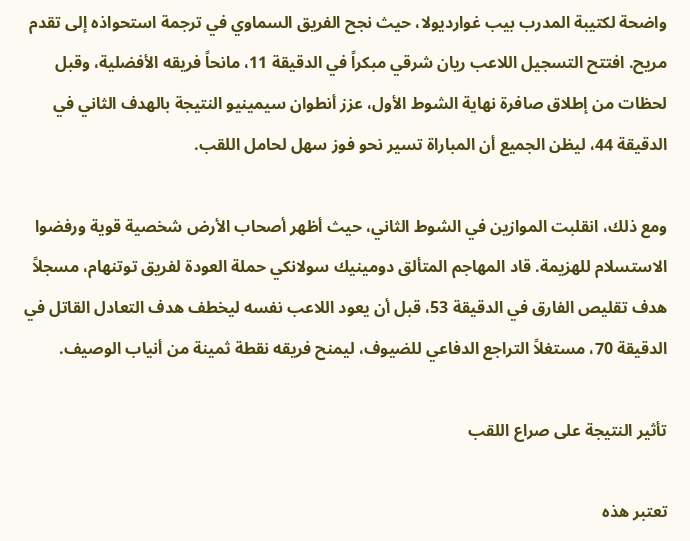واضحة لكتيبة المدرب بيب غوارديولا، حيث نجح الفريق السماوي في ترجمة استحواذه إلى تقدم مريح. افتتح التسجيل اللاعب ريان شرقي مبكراً في الدقيقة 11، مانحاً فريقه الأفضلية، وقبل لحظات من إطلاق صافرة نهاية الشوط الأول، عزز أنطوان سيمينيو النتيجة بالهدف الثاني في الدقيقة 44، ليظن الجميع أن المباراة تسير نحو فوز سهل لحامل اللقب.

ومع ذلك، انقلبت الموازين في الشوط الثاني، حيث أظهر أصحاب الأرض شخصية قوية ورفضوا الاستسلام للهزيمة. قاد المهاجم المتألق دومينيك سولانكي حملة العودة لفريق توتنهام، مسجلاً هدف تقليص الفارق في الدقيقة 53، قبل أن يعود اللاعب نفسه ليخطف هدف التعادل القاتل في الدقيقة 70، مستغلاً التراجع الدفاعي للضيوف، ليمنح فريقه نقطة ثمينة من أنياب الوصيف.

تأثير النتيجة على صراع اللقب

تعتبر هذه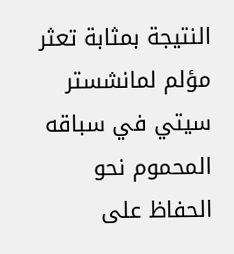النتيجة بمثابة تعثر مؤلم لمانشستر سيتي في سباقه المحموم نحو الحفاظ على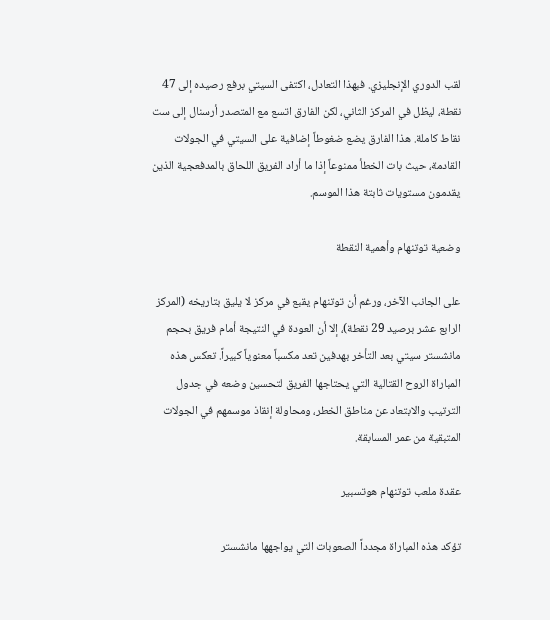لقب الدوري الإنجليزي. فبهذا التعادل، اكتفى السيتي برفع رصيده إلى 47 نقطة، ليظل في المركز الثاني، لكن الفارق اتسع مع المتصدر أرسنال إلى ست نقاط كاملة. هذا الفارق يضع ضغوطاً إضافية على السيتي في الجولات القادمة، حيث بات الخطأ ممنوعاً إذا ما أراد الفريق اللحاق بالمدفعجية الذين يقدمون مستويات ثابتة هذا الموسم.

وضعية توتنهام وأهمية النقطة

على الجانب الآخر، ورغم أن توتنهام يقبع في مركز لا يليق بتاريخه (المركز الرابع عشر برصيد 29 نقطة)، إلا أن العودة في النتيجة أمام فريق بحجم مانشستر سيتي بعد التأخر بهدفين تعد مكسباً معنوياً كبيراً. تعكس هذه المباراة الروح القتالية التي يحتاجها الفريق لتحسين وضعه في جدول الترتيب والابتعاد عن مناطق الخطر، ومحاولة إنقاذ موسمهم في الجولات المتبقية من عمر المسابقة.

عقدة ملعب توتنهام هوتسبير

تؤكد هذه المباراة مجدداً الصعوبات التي يواجهها مانشستر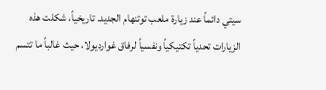سيتي دائماً عند زيارة ملعب توتنهام الجديد. تاريخياً، شكلت هذه الزيارات تحدياً تكتيكياً ونفسياً لرفاق غوارديولا، حيث غالباً ما تتسم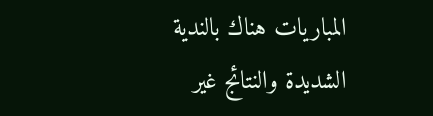المباريات هناك بالندية الشديدة والنتائج غير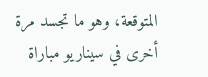المتوقعة، وهو ما تجسد مرة أخرى في سيناريو مباراة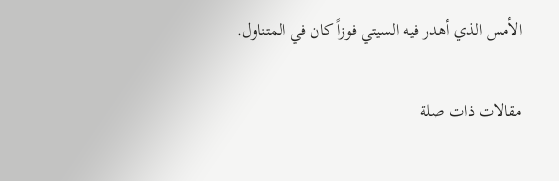الأمس الذي أهدر فيه السيتي فوزاً كان في المتناول.

مقالات ذات صلة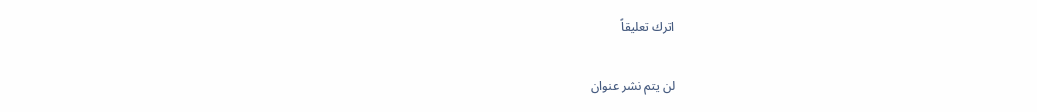اترك تعليقاً

لن يتم نشر عنوان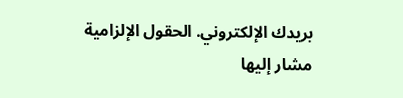بريدك الإلكتروني. الحقول الإلزامية مشار إليها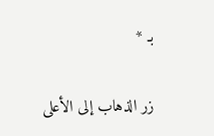بـ *

زر الذهاب إلى الأعلى